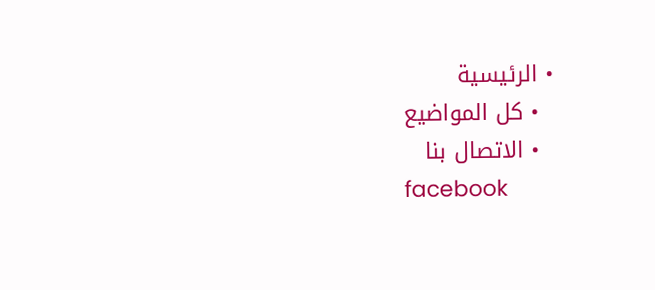• الرئيسية
  • كل المواضيع
  • الاتصال بنا
facebook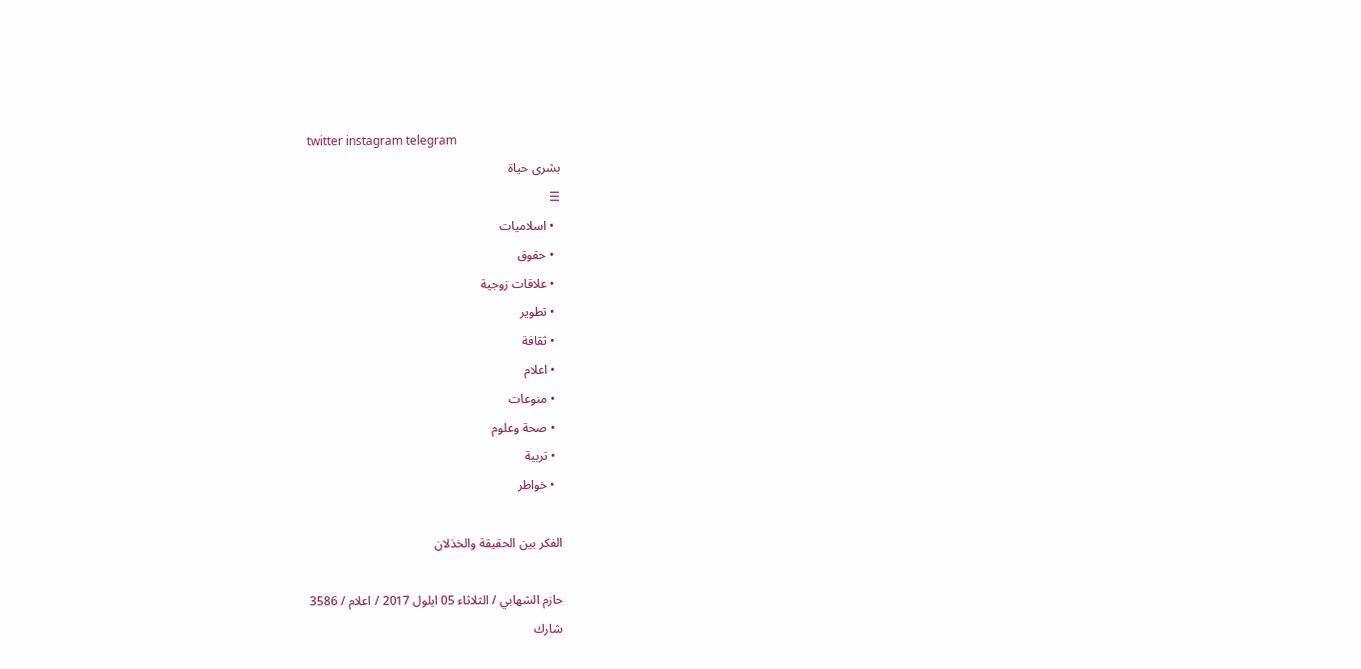twitter instagram telegram
بشرى حياة
☰
  • اسلاميات
  • حقوق
  • علاقات زوجية
  • تطوير
  • ثقافة
  • اعلام
  • منوعات
  • صحة وعلوم
  • تربية
  • خواطر

الفكر بين الحقيقة والخذلان

حازم الشهابي / الثلاثاء 05 ايلول 2017 / اعلام / 3586
شارك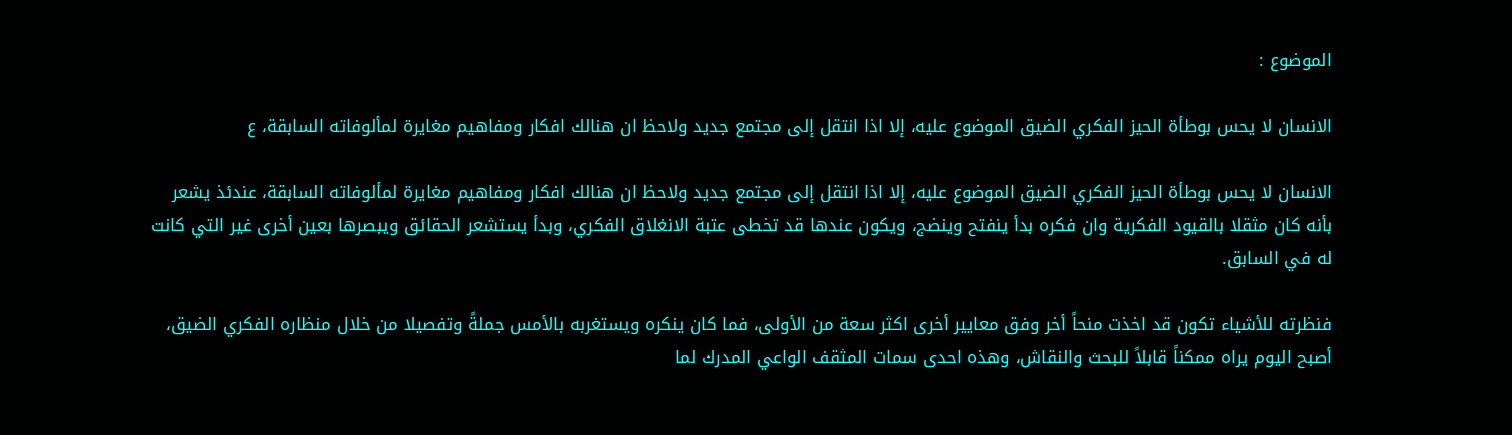الموضوع :

الانسان لا يحس بوطأة الحيز الفكري الضيق الموضوع عليه، إلا اذا انتقل إلى مجتمع جديد ولاحظ ان هنالك افكار ومفاهيم مغايرة لمألوفاته السابقة، ع

الانسان لا يحس بوطأة الحيز الفكري الضيق الموضوع عليه، إلا اذا انتقل إلى مجتمع جديد ولاحظ ان هنالك افكار ومفاهيم مغايرة لمألوفاته السابقة، عندئذ يشعر بأنه كان مثقلا بالقيود الفكرية وان فكره بدأ ينفتح وينضج، ويكون عندها قد تخطى عتبة الانغلاق الفكري، وبدأ يستشعر الحقائق ويبصرها بعين أخرى غير التي كانت له في السابق.

فنظرته للأشياء تكون قد اخذت منحاً أخر وفق معايير أخرى اكثر سعة من الأولى، فما كان ينكره ويستغربه بالأمس جملةً وتفصيلا من خلال منظاره الفكري الضيق، أصبح اليوم يراه ممكناً قابلاً للبحث والنقاش، وهذه احدى سمات المثقف الواعي المدرك لما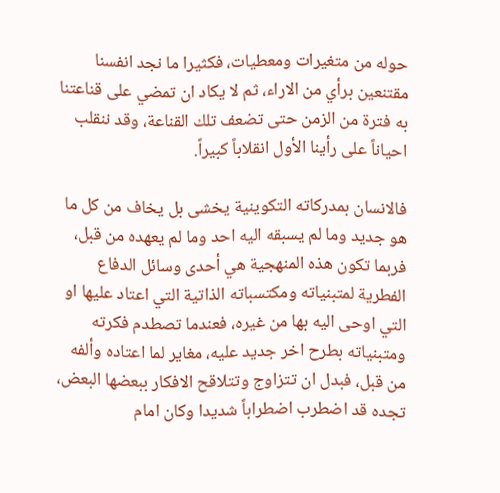حوله من متغيرات ومعطيات، فكثيرا ما نجد انفسنا مقتنعين برأي من الاراء، ثم لا يكاد ان تمضي على قناعتنا به فترة من الزمن حتى تضعف تلك القناعة، وقد ننقلب احياناً على رأينا الأول انقلاباً كبيراً.

فالانسان بمدركاته التكوينية يخشى بل يخاف من كل ما هو جديد وما لم يسبقه اليه احد وما لم يعهده من قبل، فربما تكون هذه المنهجية هي أحدى وسائل الدفاع الفطرية لمتبنياته ومكتسباته الذاتية التي اعتاد عليها او التي اوحى اليه بها من غيره، فعندما تصطدم فكرته ومتبنياته بطرح اخر جديد عليه، مغاير لما اعتاده وألفه من قبل، فبدل ان تتزاوج وتتلاقح الافكار ببعضها البعض، تجده قد اضطرب اضطراباً شديدا وكان امام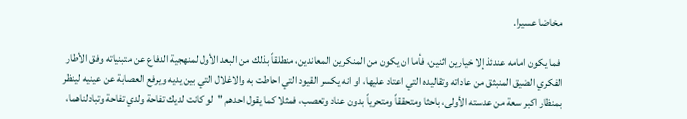مخاضا عسيرا.

 فما يكون امامه عندئذ إلا خيارين اثنين، فأما ان يكون من المنكرين المعاندين، منطلقاً بذلك من البعد الأول لمنهجية الدفاع عن متبنياته وفق الأطار الفكري الضيق المنبثق من عاداته وتقاليده التي اعتاد عليها، او انه يكسر القيود التي احاطت به والاغلال التي بين يديه ويرفع العصابة عن عينيه لينظر بمنظار اكبر سعة من عدسته الأولى، باحثا ومتحققاً ومتحرياً بدون عناد وتعصب، فمثلا كما يقول احدهم "لو كانت لديك تفاحة ولدي تفاحة وتبادلناهما،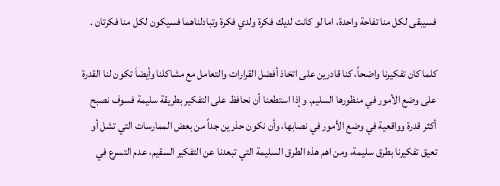فسيبقى لكل منا تفاحة واحدة، اما لو كانت لديك فكرة ولدي فكرة وتبادلناهما فسيكون لكل منا فكرتان .

كلما كان تفكيرنا واضحاً، كنا قادرين على اتخاذ أفضل القرارات والتعامل مع مشاكلنا وأيضاَ تكون لنا القدرة على وضع الأمور في منظورها السليم. وإذا استطعنا أن نحافظ على التفكير بطريقة سليمة فسوف نصبح أكثر قدرة وواقعية في وضع الأمور في نصابها، وأن نكون حذرين جداً من بعض الممارسات التي تشل أو تعيق تفكيرنا بطرق سليمة، ومن اهم هذه الطرق السليمة التي تبعدنا عن التفكير السقيم، عدم التسرع في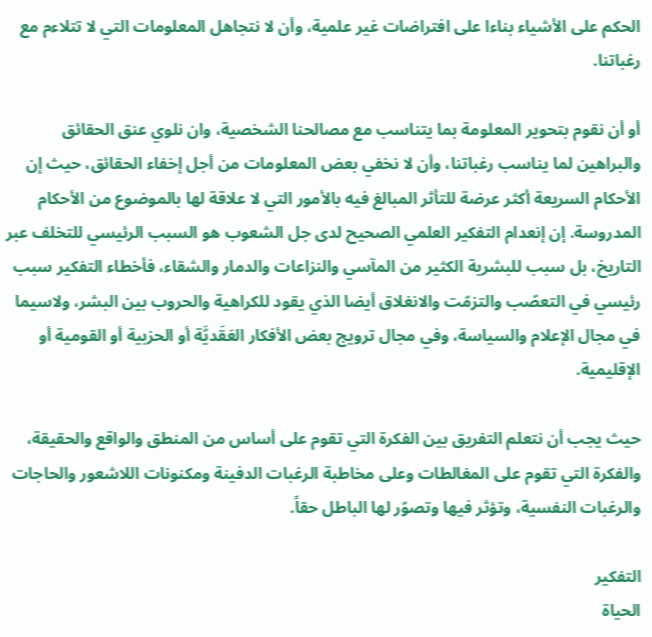الحكم على الأشياء بناءا على افتراضات غير علمية، وأن لا نتجاهل المعلومات التي لا تتلاءم مع رغباتنا.

أو أن نقوم بتحوير المعلومة بما يتناسب مع مصالحنا الشخصية، وان نلوي عنق الحقائق والبراهين لما يناسب رغباتنا، وأن لا نخفي بعض المعلومات من أجل إخفاء الحقائق، حيث إن الأحكام السريعة أكثر عرضة للتأثر المبالغ فيه بالأمور التي لا علاقة لها بالموضوع من الأحكام المدروسة. إن إنعدام التفكير العلمي الصحيح لدى جل الشعوب هو السبب الرئيسي للتخلف عبر التاريخ، بل سبب للبشرية الكثير من المآسي والنزاعات والدمار والشقاء، فأخطاء التفكير سبب رئيسي في التعصّب والتزمّت والانغلاق أيضا الذي يقود للكراهية والحروب بين البشر، ولاسيما في مجال الإعلام والسياسة، وفي مجال ترويج بعض الأفكار العَقَديَّة أو الحزبية أو القومية أو الإقليمية.

حيث يجب أن نتعلم التفريق بين الفكرة التي تقوم على أساس من المنطق والواقع والحقيقة، والفكرة التي تقوم على المغالطات وعلى مخاطبة الرغبات الدفينة ومكنونات اللاشعور والحاجات والرغبات النفسية، وتؤثر فيها وتصوّر لها الباطل حقاً.

التفكير
الحياة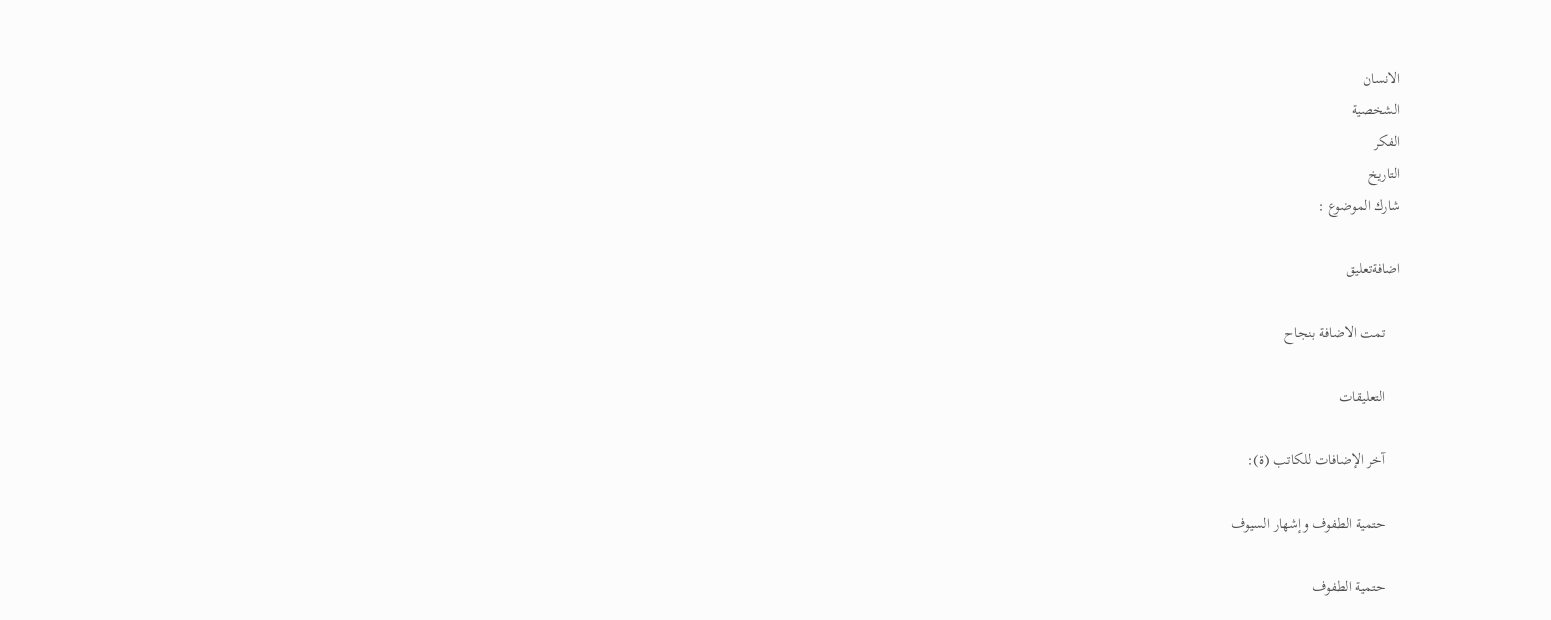الانسان
الشخصية
الفكر
التاريخ
شارك الموضوع :

اضافةتعليق

    تمت الاضافة بنجاح

    التعليقات

    آخر الإضافات للكاتب (ة):

    حتمية الطفوف وإشهار السيوف

    حتمية الطفوف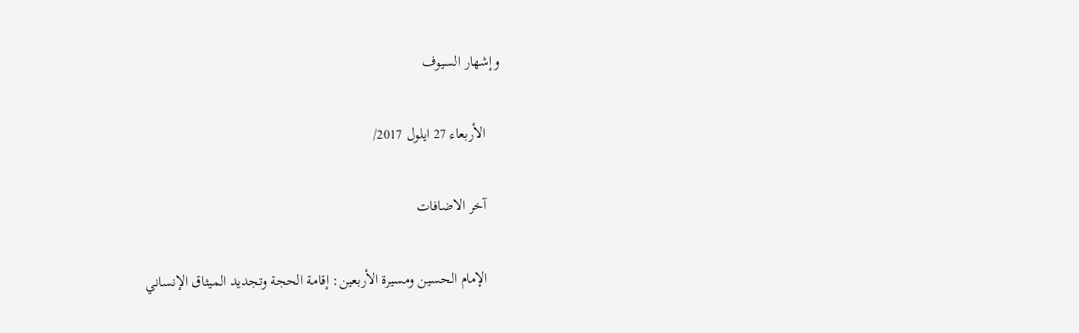وإشهار السيوف

    الأربعاء 27 ايلول 2017/

    آخر الاضافات

    الإمام الحسين ومسيرة الأربعين: إقامة الحجة وتجديد الميثاق الإنساني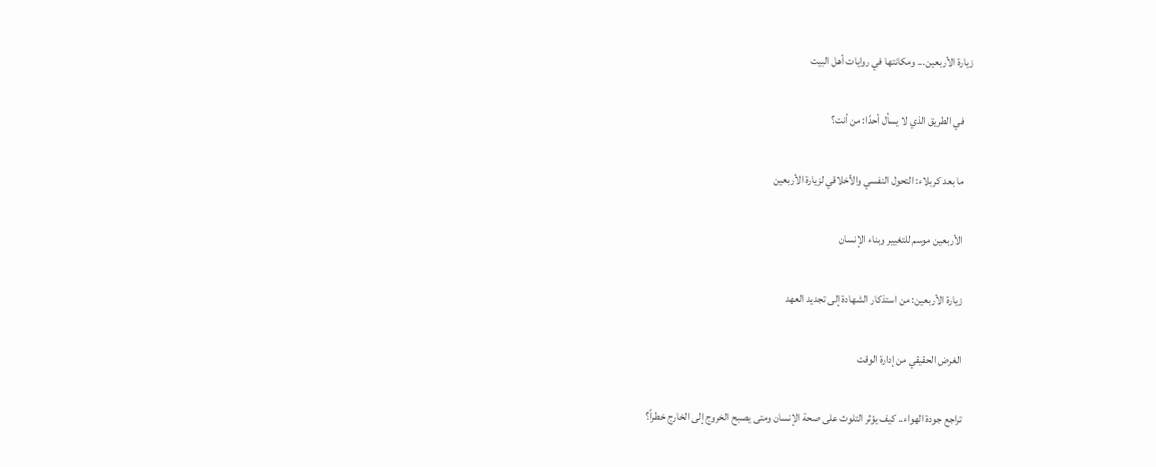زيارة الأربعين... ومكانتها في روايات أهل البيت

    في الطريق الذي لا يسأل أحدًا: من أنت؟

    ما بعد كربلاء: التحول النفسي والأخلاقي لزيارة الأربعين

    الأربعين موسم للتغيير وبناء الإنسان

    زيارة الأربعين: من استذكار الشهادة إلى تجديد العهد

    الغرض الحقيقي من إدارة الوقت

    تراجع جودة الهواء.. كيف يؤثر التلوث على صحة الإنسان ومتى يصبح الخروج إلى الخارج خطراً؟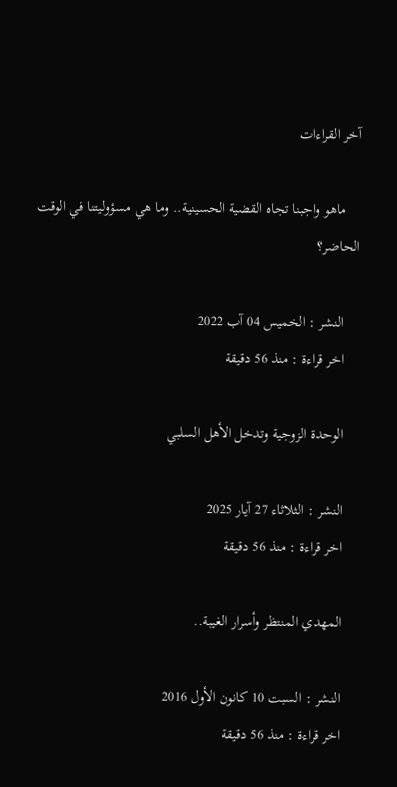آخر القراءات

    ماهو واجبنا تجاه القضية الحسينية.. وما هي مسؤوليتنا في الوقت الحاضر؟

    النشر : الخميس 04 آب 2022
    اخر قراءة : منذ 56 دقيقة

    الوحدة الزوجية وتدخل الأهل السلبي

    النشر : الثلاثاء 27 آيار 2025
    اخر قراءة : منذ 56 دقيقة

    المهدي المنتظر وأسرار الغيبة..

    النشر : السبت 10 كانون الأول 2016
    اخر قراءة : منذ 56 دقيقة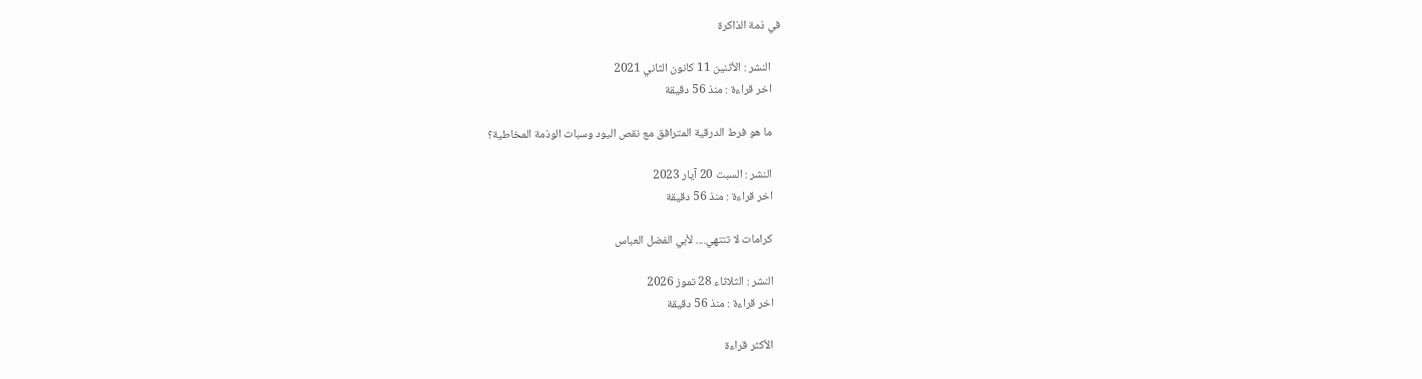في ذمة الذاكرة

    النشر : الأثنين 11 كانون الثاني 2021
    اخر قراءة : منذ 56 دقيقة

    ما هو فرط الدرقية المترافق مع نقص اليود وسبات الوذمة المخاطية؟

    النشر : السبت 20 آيار 2023
    اخر قراءة : منذ 56 دقيقة

    كرامات لا تنتهي.... لأبي الفضل العباس

    النشر : الثلاثاء 28 تموز 2026
    اخر قراءة : منذ 56 دقيقة

    الأكثر قراءة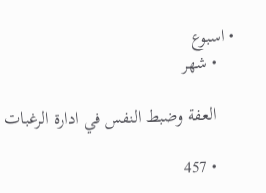• اسبوع
    • شهر

    العفة وضبط النفس في ادارة الرغبات

    • 457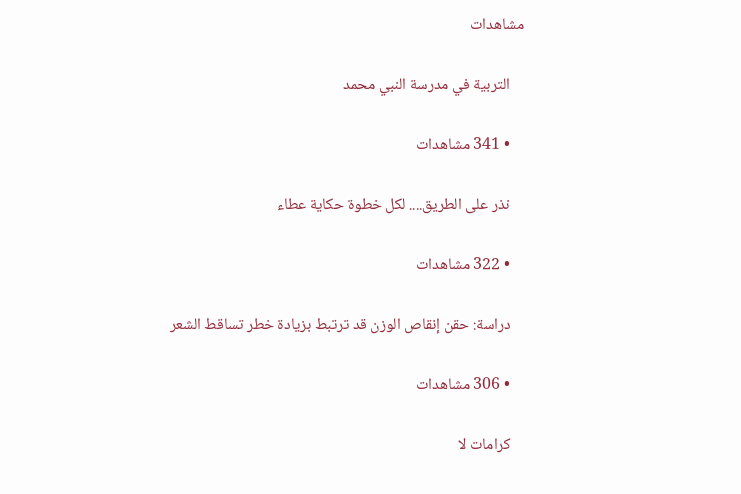مشاهدات

    التربية في مدرسة النبي محمد

    • 341 مشاهدات

    نذر على الطريق.... لكل خطوة حكاية عطاء

    • 322 مشاهدات

    دراسة: حقن إنقاص الوزن قد ترتبط بزيادة خطر تساقط الشعر

    • 306 مشاهدات

    كرامات لا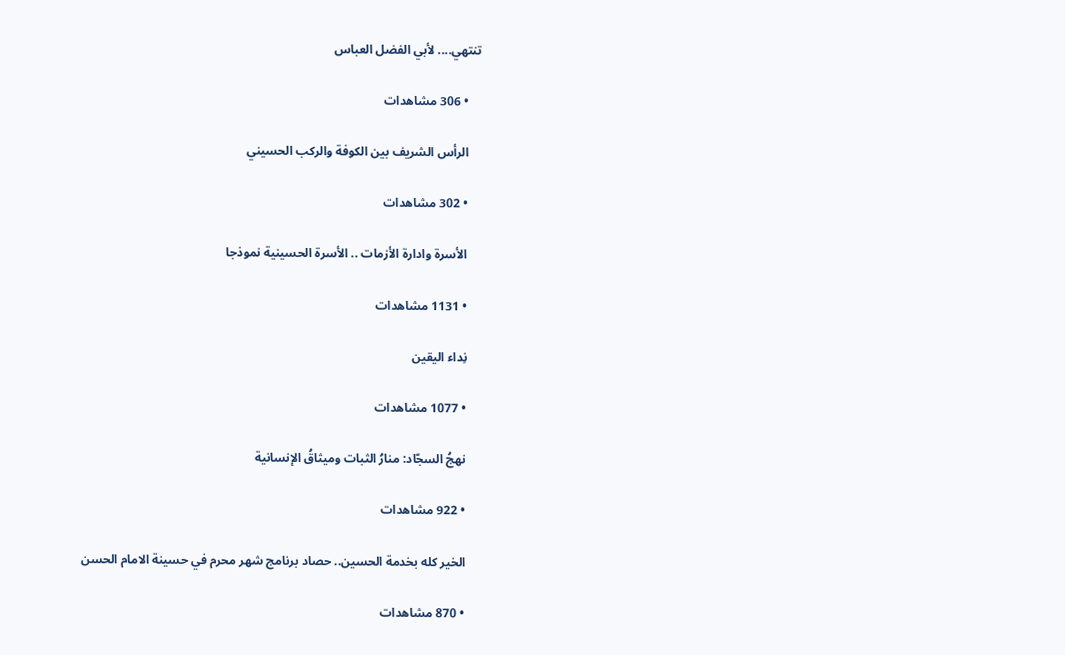تنتهي.... لأبي الفضل العباس

    • 306 مشاهدات

    الرأس الشريف بين الكوفة والركب الحسيني

    • 302 مشاهدات

    الأسرة وادارة الأزمات .. الأسرة الحسينية نموذجا

    • 1131 مشاهدات

    نِداء اليقين

    • 1077 مشاهدات

    نهجُ السجّاد: منارُ الثبات وميثاقُ الإنسانية

    • 922 مشاهدات

    الخير كله بخدمة الحسين.. حصاد برنامج شهر محرم في حسينة الامام الحسن

    • 870 مشاهدات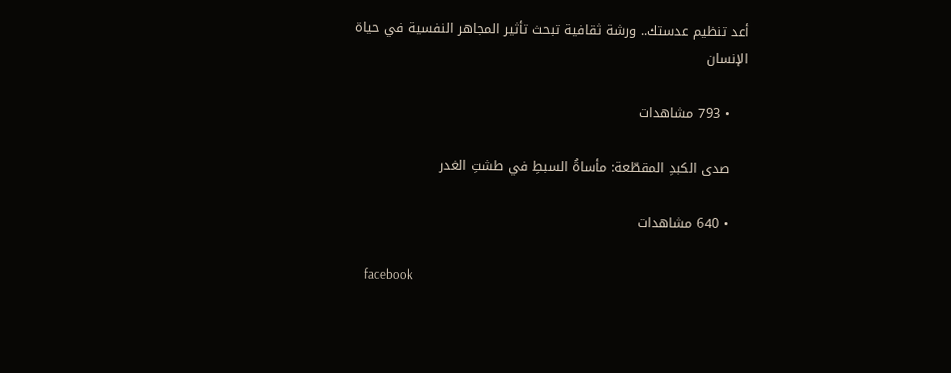أعد تنظيم عدستك.. ورشة ثقافية تبحث تأثير المجاهر النفسية في حياة الإنسان

    • 793 مشاهدات

    صدى الكبدِ المقطّعة: مأساةُ السبطِ في طشتِ الغدر

    • 640 مشاهدات

    facebook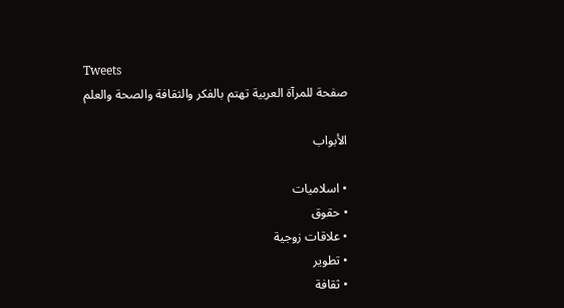Tweets
    صفحة للمرآة العربية تهتم بالفكر والثقافة والصحة والعلم

    الأبواب

    • اسلاميات
    • حقوق
    • علاقات زوجية
    • تطوير
    • ثقافة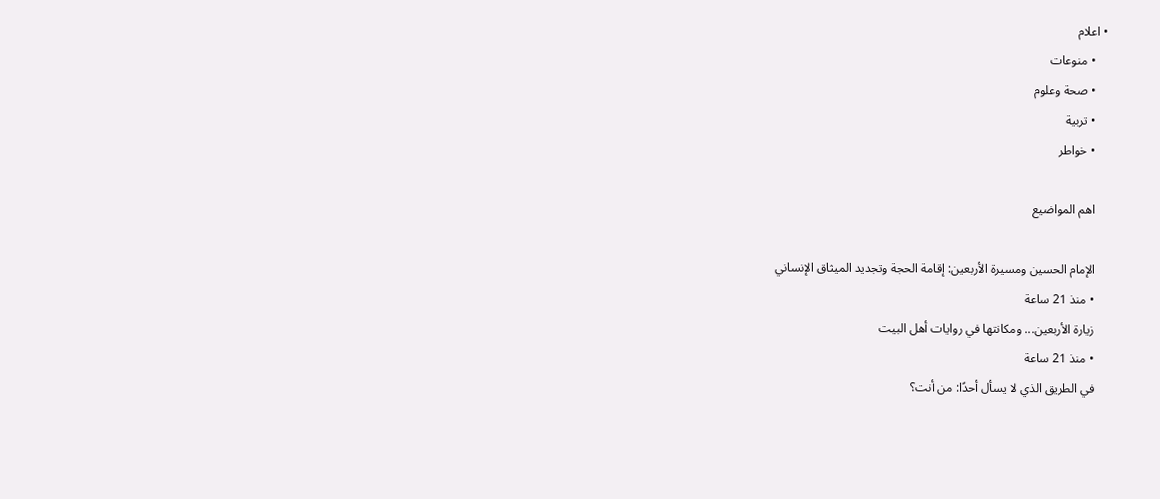• اعلام
    • منوعات
    • صحة وعلوم
    • تربية
    • خواطر

    اهم المواضيع

    الإمام الحسين ومسيرة الأربعين: إقامة الحجة وتجديد الميثاق الإنساني
    • منذ 21 ساعة
    زيارة الأربعين... ومكانتها في روايات أهل البيت
    • منذ 21 ساعة
    في الطريق الذي لا يسأل أحدًا: من أنت؟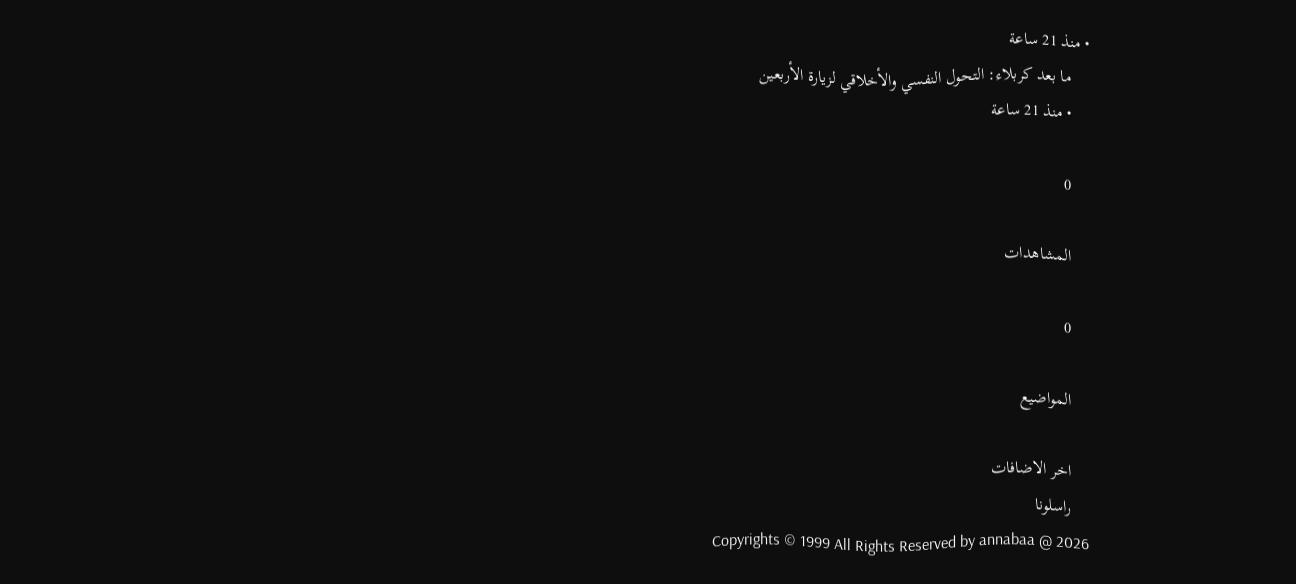• منذ 21 ساعة
    ما بعد كربلاء: التحول النفسي والأخلاقي لزيارة الأربعين
    • منذ 21 ساعة

    0

    المشاهدات

    0

    المواضيع

    اخر الاضافات
    راسلونا
    Copyrights © 1999 All Rights Reserved by annabaa @ 2026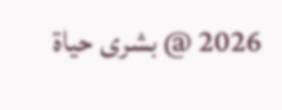2026 @ بشرى حياة